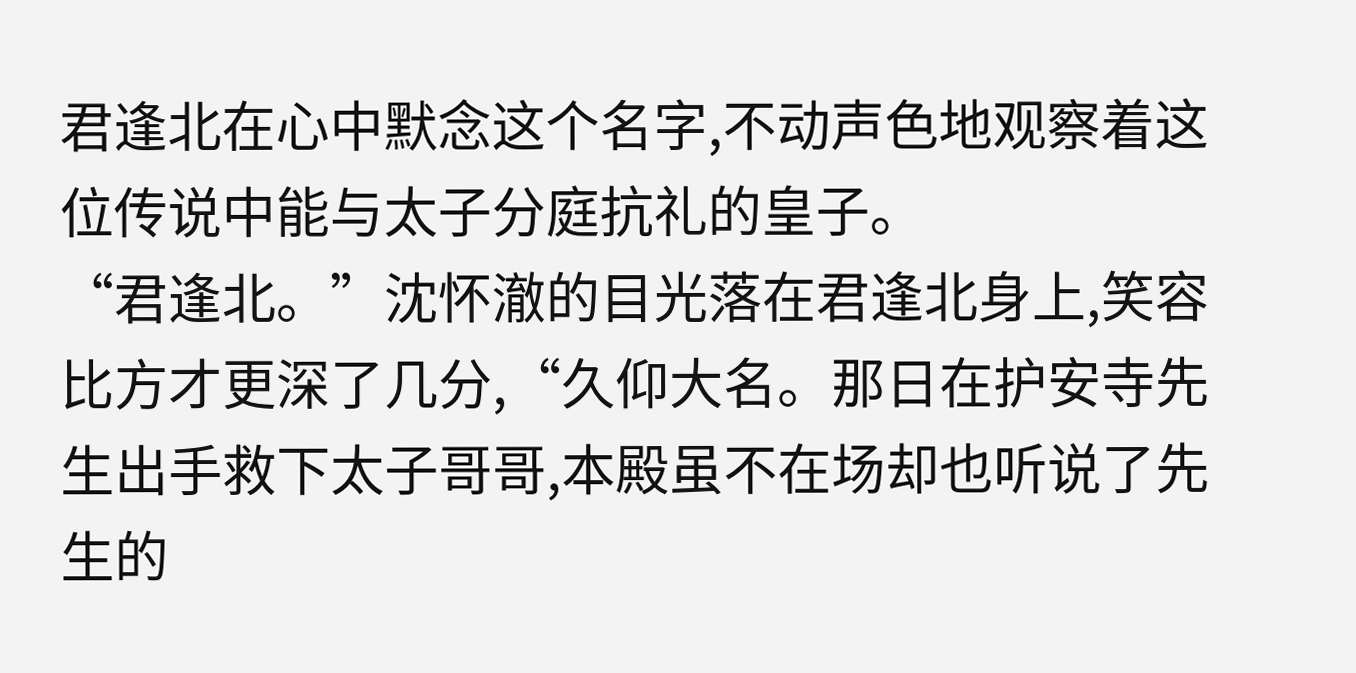君逢北在心中默念这个名字,不动声色地观察着这位传说中能与太子分庭抗礼的皇子。
“君逢北。”沈怀澈的目光落在君逢北身上,笑容比方才更深了几分,“久仰大名。那日在护安寺先生出手救下太子哥哥,本殿虽不在场却也听说了先生的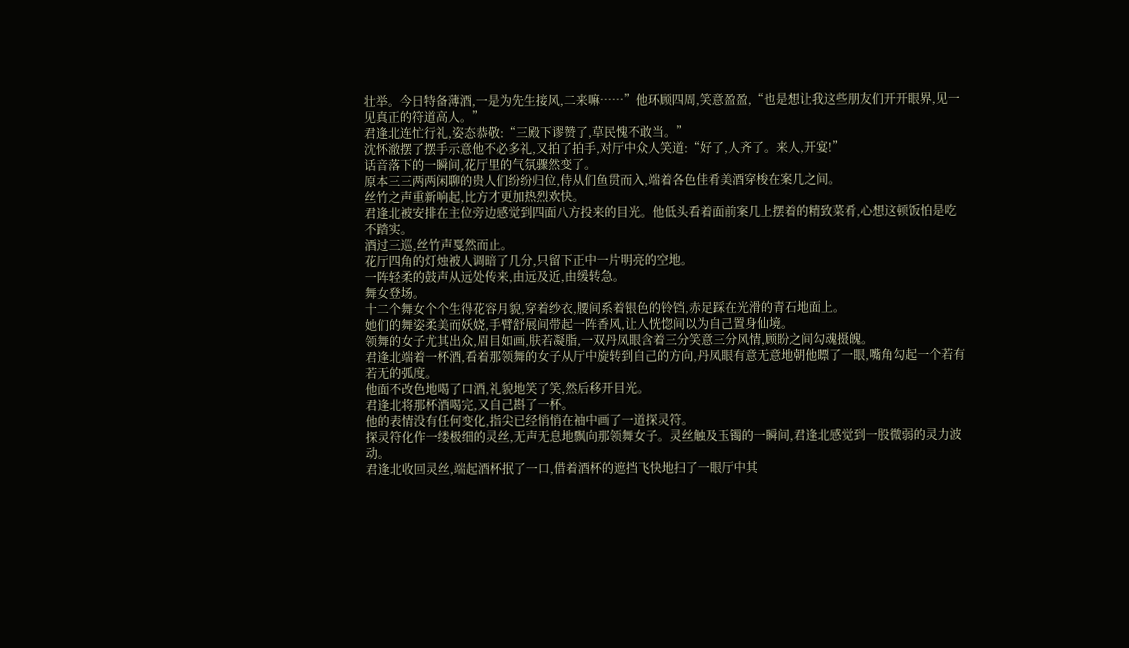壮举。今日特备薄酒,一是为先生接风,二来嘛……”他环顾四周,笑意盈盈,“也是想让我这些朋友们开开眼界,见一见真正的符道高人。”
君逢北连忙行礼,姿态恭敬:“三殿下谬赞了,草民愧不敢当。”
沈怀澈摆了摆手示意他不必多礼,又拍了拍手,对厅中众人笑道:“好了,人齐了。来人,开宴!”
话音落下的一瞬间,花厅里的气氛骤然变了。
原本三三两两闲聊的贵人们纷纷归位,侍从们鱼贯而入,端着各色佳肴美酒穿梭在案几之间。
丝竹之声重新响起,比方才更加热烈欢快。
君逢北被安排在主位旁边感觉到四面八方投来的目光。他低头看着面前案几上摆着的精致菜肴,心想这顿饭怕是吃不踏实。
酒过三巡,丝竹声戛然而止。
花厅四角的灯烛被人调暗了几分,只留下正中一片明亮的空地。
一阵轻柔的鼓声从远处传来,由远及近,由缓转急。
舞女登场。
十二个舞女个个生得花容月貌,穿着纱衣,腰间系着银色的铃铛,赤足踩在光滑的青石地面上。
她们的舞姿柔美而妖娆,手臂舒展间带起一阵香风,让人恍惚间以为自己置身仙境。
领舞的女子尤其出众,眉目如画,肤若凝脂,一双丹凤眼含着三分笑意三分风情,顾盼之间勾魂摄魄。
君逢北端着一杯酒,看着那领舞的女子从厅中旋转到自己的方向,丹凤眼有意无意地朝他瞟了一眼,嘴角勾起一个若有若无的弧度。
他面不改色地喝了口酒,礼貌地笑了笑,然后移开目光。
君逢北将那杯酒喝完,又自己斟了一杯。
他的表情没有任何变化,指尖已经悄悄在袖中画了一道探灵符。
探灵符化作一缕极细的灵丝,无声无息地飘向那领舞女子。灵丝触及玉镯的一瞬间,君逢北感觉到一股微弱的灵力波动。
君逢北收回灵丝,端起酒杯抿了一口,借着酒杯的遮挡飞快地扫了一眼厅中其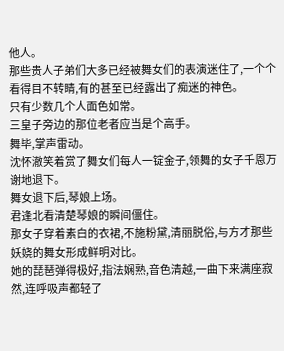他人。
那些贵人子弟们大多已经被舞女们的表演迷住了,一个个看得目不转睛,有的甚至已经露出了痴迷的神色。
只有少数几个人面色如常。
三皇子旁边的那位老者应当是个高手。
舞毕,掌声雷动。
沈怀澈笑着赏了舞女们每人一锭金子,领舞的女子千恩万谢地退下。
舞女退下后,琴娘上场。
君逢北看清楚琴娘的瞬间僵住。
那女子穿着素白的衣裙,不施粉黛,清丽脱俗,与方才那些妖娆的舞女形成鲜明对比。
她的琵琶弹得极好,指法娴熟,音色清越,一曲下来满座寂然,连呼吸声都轻了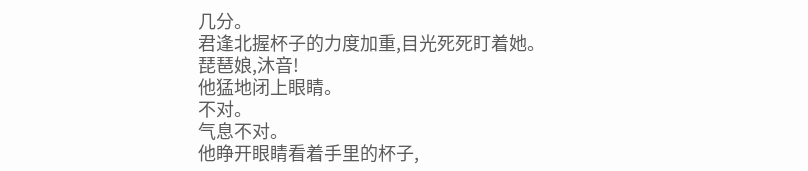几分。
君逢北握杯子的力度加重,目光死死盯着她。
琵琶娘,沐音!
他猛地闭上眼睛。
不对。
气息不对。
他睁开眼睛看着手里的杯子,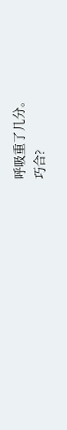呼吸重了几分。
巧合?